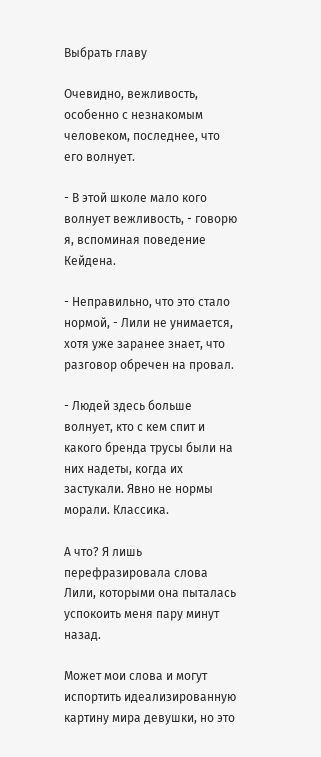Выбрать главу

Очевидно, вежливость, особенно с незнакомым человеком, последнее, что его волнует.

- В этой школе мало кого волнует вежливость, - говорю я, вспоминая поведение Кейдена.

- Неправильно, что это стало нормой, - Лили не унимается, хотя уже заранее знает, что разговор обречен на провал.

- Людей здесь больше волнует, кто с кем спит и какого бренда трусы были на них надеты, когда их застукали. Явно не нормы морали. Классика.

А что? Я лишь перефразировала слова Лили, которыми она пыталась успокоить меня пару минут назад.

Может мои слова и могут испортить идеализированную картину мира девушки, но это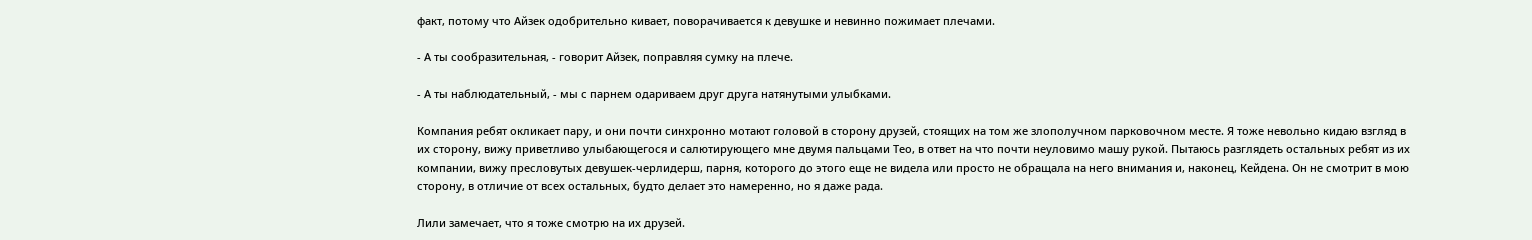факт, потому что Айзек одобрительно кивает, поворачивается к девушке и невинно пожимает плечами.

- А ты сообразительная, - говорит Айзек, поправляя сумку на плече.

- А ты наблюдательный, - мы с парнем одариваем друг друга натянутыми улыбками.

Компания ребят окликает пару, и они почти синхронно мотают головой в сторону друзей, стоящих на том же злополучном парковочном месте. Я тоже невольно кидаю взгляд в их сторону, вижу приветливо улыбающегося и салютирующего мне двумя пальцами Тео, в ответ на что почти неуловимо машу рукой. Пытаюсь разглядеть остальных ребят из их компании, вижу пресловутых девушек-черлидерш, парня, которого до этого еще не видела или просто не обращала на него внимания и, наконец, Кейдена. Он не смотрит в мою сторону, в отличие от всех остальных, будто делает это намеренно, но я даже рада.

Лили замечает, что я тоже смотрю на их друзей.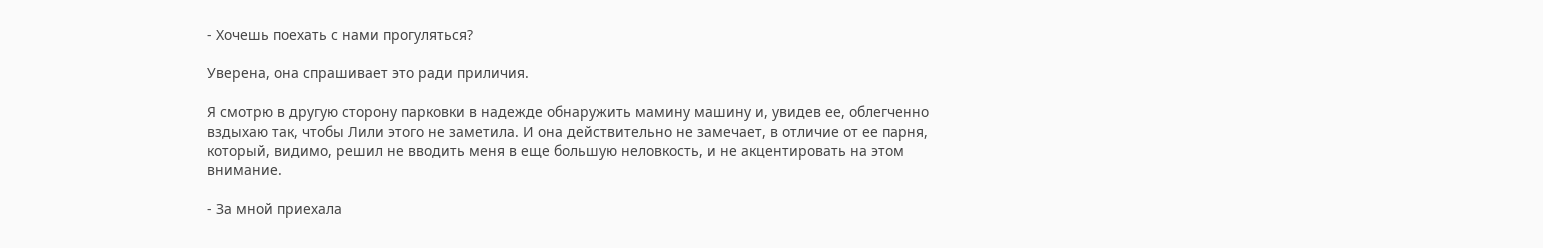- Хочешь поехать с нами прогуляться?

Уверена, она спрашивает это ради приличия.

Я смотрю в другую сторону парковки в надежде обнаружить мамину машину и, увидев ее, облегченно вздыхаю так, чтобы Лили этого не заметила. И она действительно не замечает, в отличие от ее парня, который, видимо, решил не вводить меня в еще большую неловкость, и не акцентировать на этом внимание.

- За мной приехала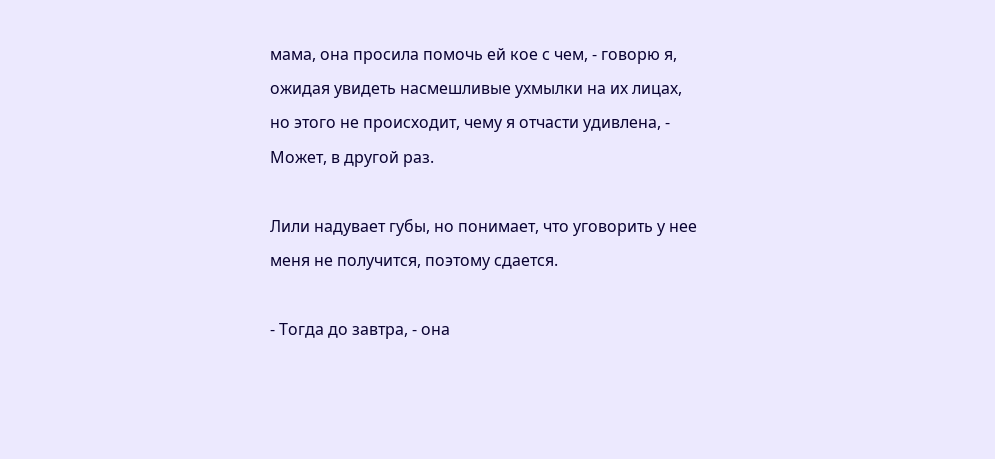мама, она просила помочь ей кое с чем, - говорю я, ожидая увидеть насмешливые ухмылки на их лицах, но этого не происходит, чему я отчасти удивлена, - Может, в другой раз.

Лили надувает губы, но понимает, что уговорить у нее меня не получится, поэтому сдается.

- Тогда до завтра, - она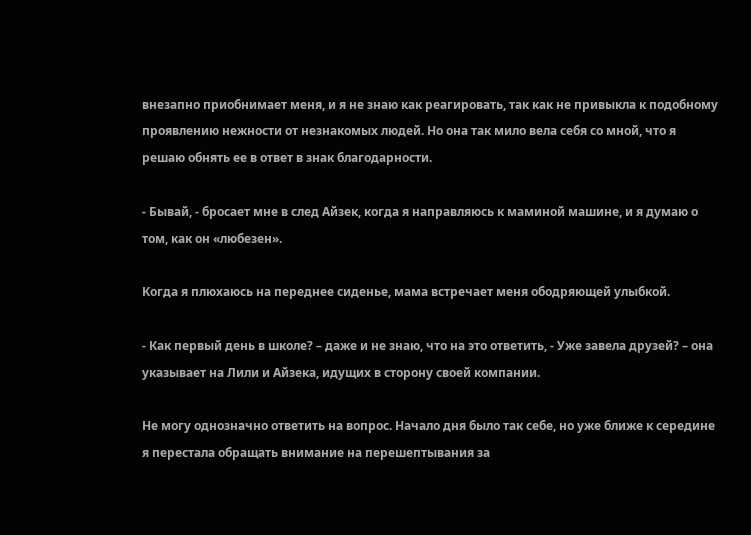внезапно приобнимает меня, и я не знаю как реагировать, так как не привыкла к подобному проявлению нежности от незнакомых людей. Но она так мило вела себя со мной, что я решаю обнять ее в ответ в знак благодарности.

- Бывай, - бросает мне в след Айзек, когда я направляюсь к маминой машине, и я думаю о том, как он «любезен».

Когда я плюхаюсь на переднее сиденье, мама встречает меня ободряющей улыбкой.

- Как первый день в школе? – даже и не знаю, что на это ответить, - Уже завела друзей? – она указывает на Лили и Айзека, идущих в сторону своей компании.

Не могу однозначно ответить на вопрос. Начало дня было так себе, но уже ближе к середине я перестала обращать внимание на перешептывания за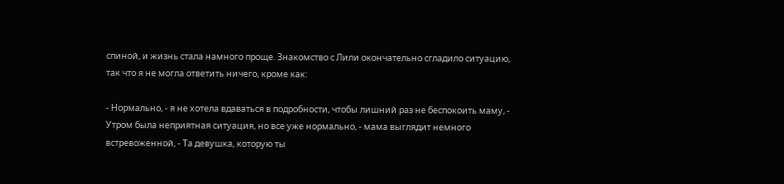спиной, и жизнь стала намного проще. Знакомство с Лили окончательно сгладило ситуацию, так что я не могла ответить ничего, кроме как:

- Нормально, - я не хотела вдаваться в подробности, чтобы лишний раз не беспокоить маму, - Утром была неприятная ситуация, но все уже нормально, - мама выглядит немного встревоженной, - Та девушка, которую ты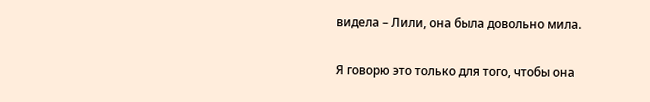видела – Лили, она была довольно мила.

Я говорю это только для того, чтобы она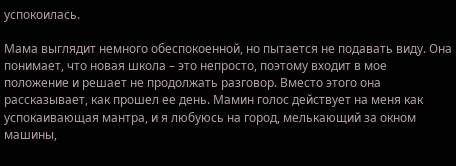успокоилась.

Мама выглядит немного обеспокоенной, но пытается не подавать виду. Она понимает, что новая школа – это непросто, поэтому входит в мое положение и решает не продолжать разговор. Вместо этого она рассказывает, как прошел ее день. Мамин голос действует на меня как успокаивающая мантра, и я любуюсь на город, мелькающий за окном машины,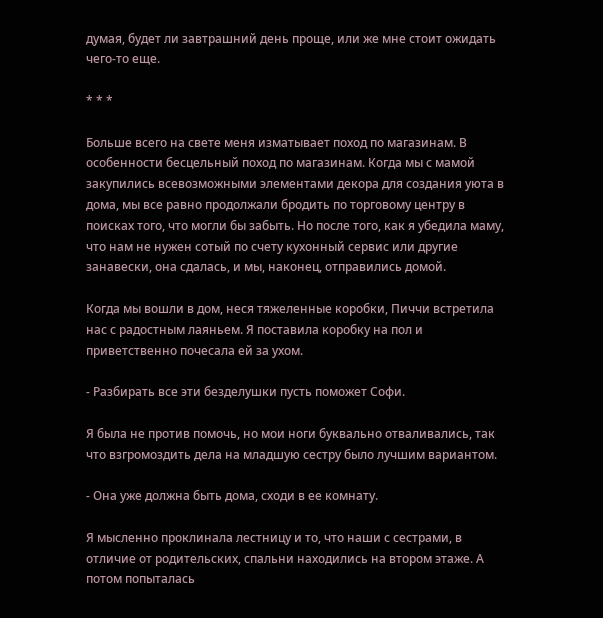думая, будет ли завтрашний день проще, или же мне стоит ожидать чего-то еще.

* * *

Больше всего на свете меня изматывает поход по магазинам. В особенности бесцельный поход по магазинам. Когда мы с мамой закупились всевозможными элементами декора для создания уюта в дома, мы все равно продолжали бродить по торговому центру в поисках того, что могли бы забыть. Но после того, как я убедила маму, что нам не нужен сотый по счету кухонный сервис или другие занавески, она сдалась, и мы, наконец, отправились домой.

Когда мы вошли в дом, неся тяжеленные коробки, Пиччи встретила нас с радостным лаяньем. Я поставила коробку на пол и приветственно почесала ей за ухом.

- Разбирать все эти безделушки пусть поможет Софи.

Я была не против помочь, но мои ноги буквально отваливались, так что взгромоздить дела на младшую сестру было лучшим вариантом.

- Она уже должна быть дома, сходи в ее комнату.

Я мысленно проклинала лестницу и то, что наши с сестрами, в отличие от родительских, спальни находились на втором этаже. А потом попыталась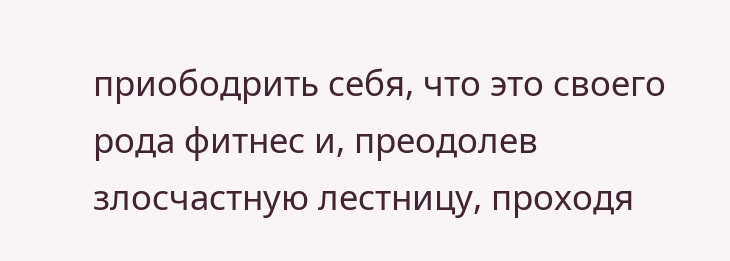приободрить себя, что это своего рода фитнес и, преодолев злосчастную лестницу, проходя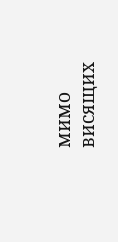мимо висящих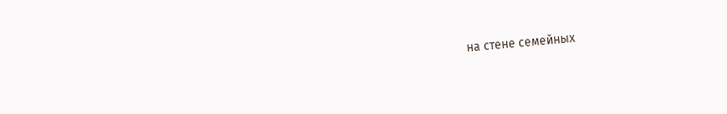на стене семейных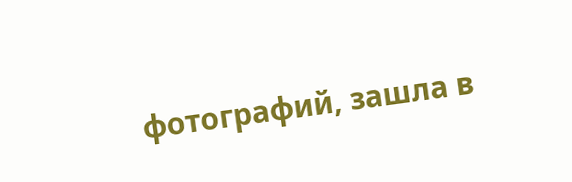фотографий, зашла в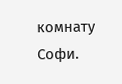комнату Софи.